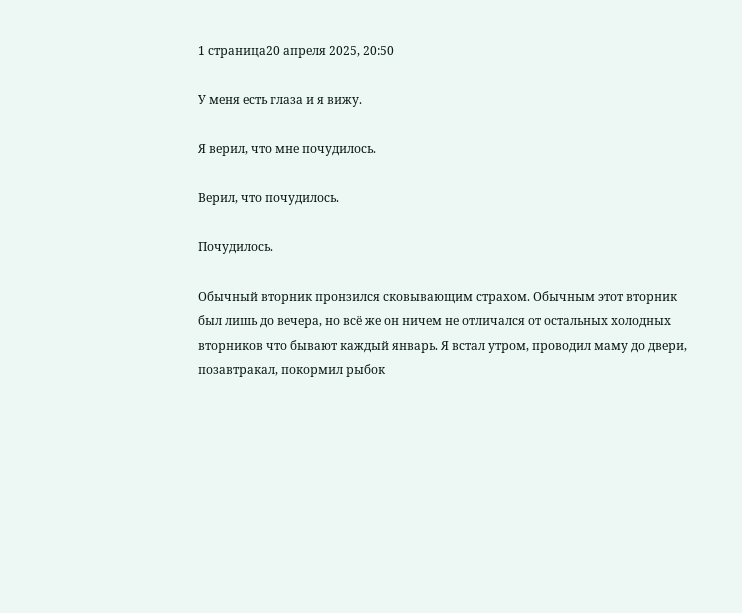1 страница20 апреля 2025, 20:50

У меня есть глаза и я вижу.

Я верил, что мне почудилось.

Верил, что почудилось.

Почудилось.

Обычный вторник пронзился сковывающим страхом. Обычным этот вторник был лишь до вечера, но всё же он ничем не отличался от остальных холодных вторников что бывают каждый январь. Я встал утром, проводил маму до двери, позавтракал, покормил рыбок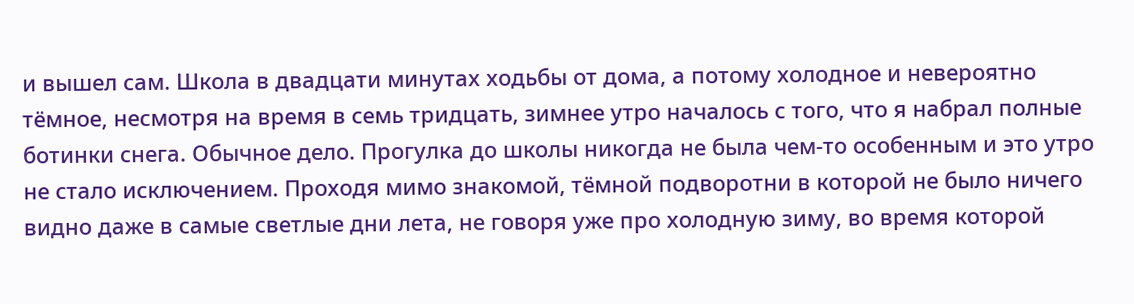и вышел сам. Школа в двадцати минутах ходьбы от дома, а потому холодное и невероятно тёмное, несмотря на время в семь тридцать, зимнее утро началось с того, что я набрал полные ботинки снега. Обычное дело. Прогулка до школы никогда не была чем-то особенным и это утро не стало исключением. Проходя мимо знакомой, тёмной подворотни в которой не было ничего видно даже в самые светлые дни лета, не говоря уже про холодную зиму, во время которой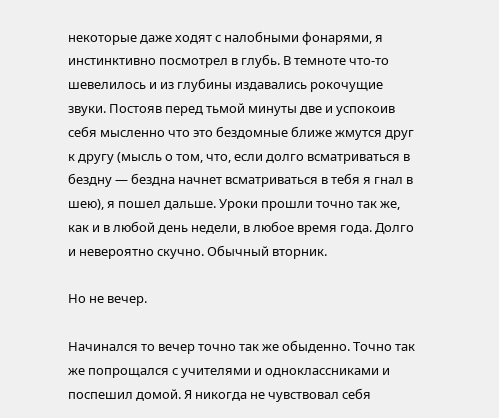некоторые даже ходят с налобными фонарями, я инстинктивно посмотрел в глубь. В темноте что-то шевелилось и из глубины издавались рокочущие звуки. Постояв перед тьмой минуты две и успокоив себя мысленно что это бездомные ближе жмутся друг к другу (мысль о том, что, если долго всматриваться в бездну — бездна начнет всматриваться в тебя я гнал в шею), я пошел дальше. Уроки прошли точно так же, как и в любой день недели, в любое время года. Долго и невероятно скучно. Обычный вторник.

Но не вечер.

Начинался то вечер точно так же обыденно. Точно так же попрощался с учителями и одноклассниками и поспешил домой. Я никогда не чувствовал себя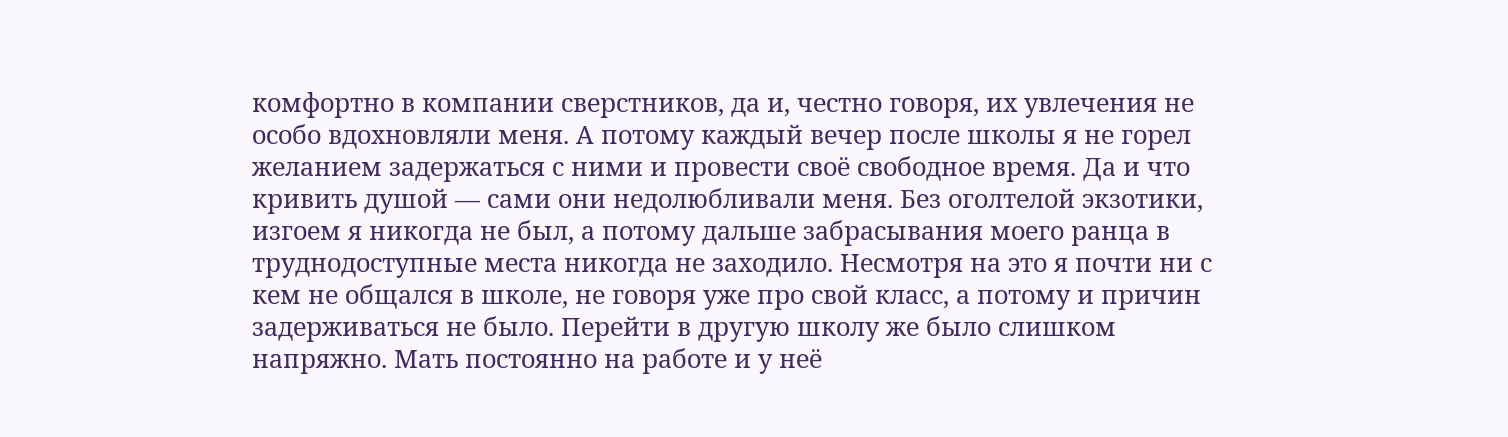комфортно в компании сверстников, да и, честно говоря, их увлечения не особо вдохновляли меня. А потому каждый вечер после школы я не горел желанием задержаться с ними и провести своё свободное время. Да и что кривить душой — сами они недолюбливали меня. Без оголтелой экзотики, изгоем я никогда не был, а потому дальше забрасывания моего ранца в труднодоступные места никогда не заходило. Несмотря на это я почти ни с кем не общался в школе, не говоря уже про свой класс, а потому и причин задерживаться не было. Перейти в другую школу же было слишком напряжно. Мать постоянно на работе и у неё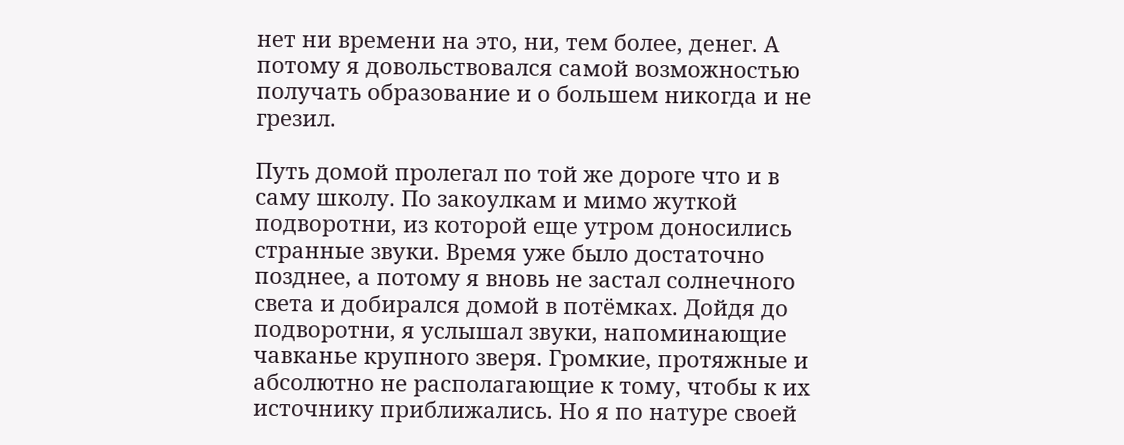нет ни времени на это, ни, тем более, денег. А потому я довольствовался самой возможностью получать образование и о большем никогда и не грезил.

Путь домой пролегал по той же дороге что и в саму школу. По закоулкам и мимо жуткой подворотни, из которой еще утром доносились странные звуки. Время уже было достаточно позднее, а потому я вновь не застал солнечного света и добирался домой в потёмках. Дойдя до подворотни, я услышал звуки, напоминающие чавканье крупного зверя. Громкие, протяжные и абсолютно не располагающие к тому, чтобы к их источнику приближались. Но я по натуре своей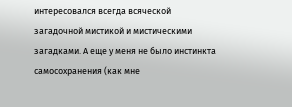интересовался всегда всяческой загадочной мистикой и мистическими загадками. А еще у меня не было инстинкта самосохранения (как мне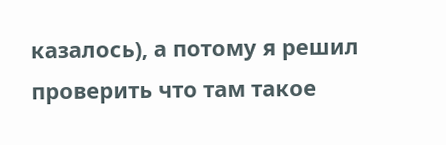казалось), а потому я решил проверить что там такое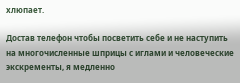хлюпает.

Достав телефон чтобы посветить себе и не наступить на многочисленные шприцы с иглами и человеческие экскременты, я медленно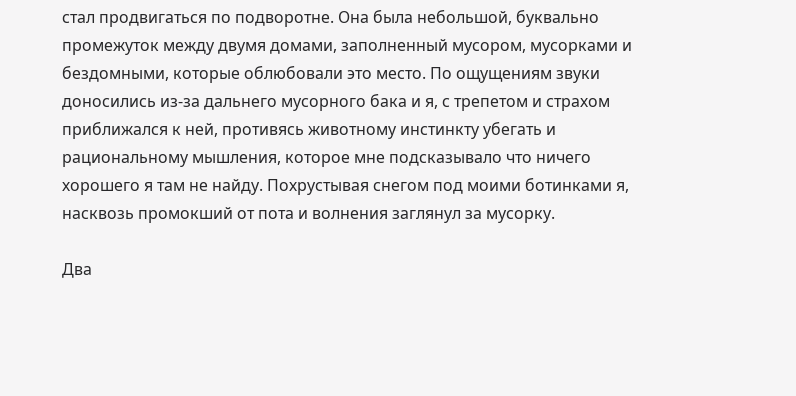стал продвигаться по подворотне. Она была небольшой, буквально промежуток между двумя домами, заполненный мусором, мусорками и бездомными, которые облюбовали это место. По ощущениям звуки доносились из-за дальнего мусорного бака и я, с трепетом и страхом приближался к ней, противясь животному инстинкту убегать и рациональному мышления, которое мне подсказывало что ничего хорошего я там не найду. Похрустывая снегом под моими ботинками я, насквозь промокший от пота и волнения заглянул за мусорку.

Два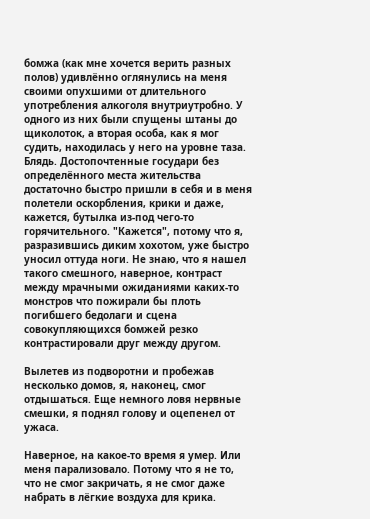бомжа (как мне хочется верить разных полов) удивлённо оглянулись на меня своими опухшими от длительного употребления алкоголя внутриутробно. У одного из них были спущены штаны до щиколоток, а вторая особа, как я мог судить, находилась у него на уровне таза. Блядь. Достопочтенные государи без определённого места жительства достаточно быстро пришли в себя и в меня полетели оскорбления, крики и даже, кажется, бутылка из-под чего-то горячительного. "Кажется", потому что я, разразившись диким хохотом, уже быстро уносил оттуда ноги. Не знаю, что я нашел такого смешного, наверное, контраст между мрачными ожиданиями каких-то монстров что пожирали бы плоть погибшего бедолаги и сцена совокупляющихся бомжей резко контрастировали друг между другом.

Вылетев из подворотни и пробежав несколько домов, я, наконец, смог отдышаться. Еще немного ловя нервные смешки, я поднял голову и оцепенел от ужаса.

Наверное, на какое-то время я умер. Или меня парализовало. Потому что я не то, что не смог закричать, я не смог даже набрать в лёгкие воздуха для крика.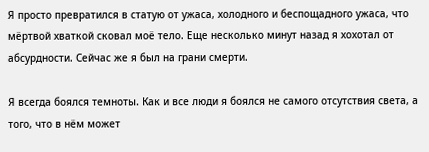Я просто превратился в статую от ужаса, холодного и беспощадного ужаса, что мёртвой хваткой сковал моё тело. Еще несколько минут назад я хохотал от абсурдности. Сейчас же я был на грани смерти.

Я всегда боялся темноты. Как и все люди я боялся не самого отсутствия света, а того, что в нём может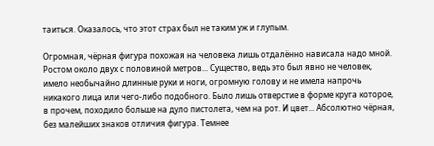таиться. Оказалось, что этот страх был не таким уж и глупым.

Огромная, чёрная фигура похожая на человека лишь отдалённо нависала надо мной. Ростом около двух с половиной метров... Существо, ведь это был явно не человек, имело необычайно длинные руки и ноги, огромную голову и не имела напрочь никакого лица или чего-либо подобного. Было лишь отверстие в форме круга которое, в прочем, походило больше на дуло пистолета, чем на рот. И цвет... Абсолютно чёрная, без малейших знаков отличия фигура. Темнее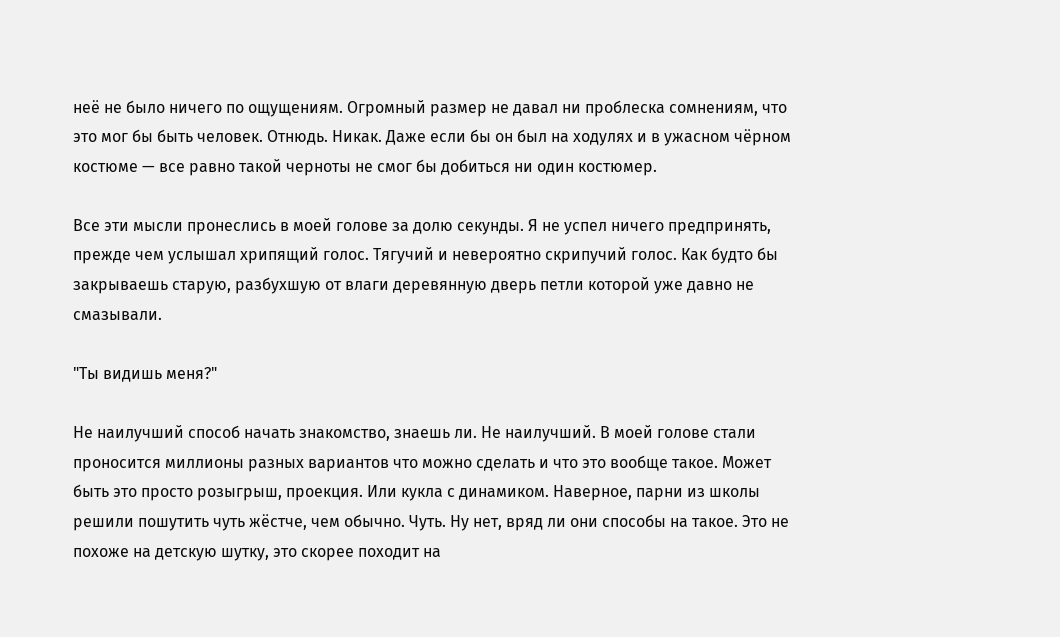неё не было ничего по ощущениям. Огромный размер не давал ни проблеска сомнениям, что это мог бы быть человек. Отнюдь. Никак. Даже если бы он был на ходулях и в ужасном чёрном костюме — все равно такой черноты не смог бы добиться ни один костюмер.

Все эти мысли пронеслись в моей голове за долю секунды. Я не успел ничего предпринять, прежде чем услышал хрипящий голос. Тягучий и невероятно скрипучий голос. Как будто бы закрываешь старую, разбухшую от влаги деревянную дверь петли которой уже давно не смазывали.

"Ты видишь меня?"

Не наилучший способ начать знакомство, знаешь ли. Не наилучший. В моей голове стали проносится миллионы разных вариантов что можно сделать и что это вообще такое. Может быть это просто розыгрыш, проекция. Или кукла с динамиком. Наверное, парни из школы решили пошутить чуть жёстче, чем обычно. Чуть. Ну нет, вряд ли они способы на такое. Это не похоже на детскую шутку, это скорее походит на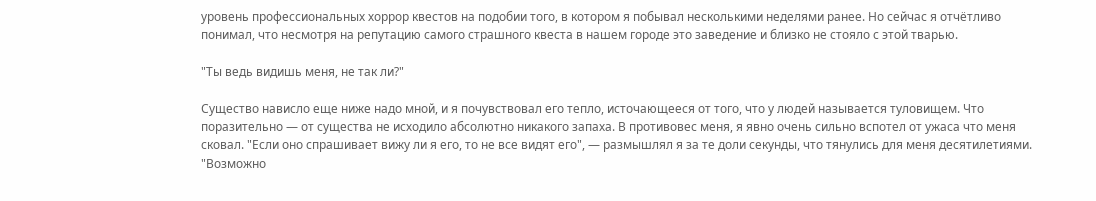уровень профессиональных хоррор квестов на подобии того, в котором я побывал несколькими неделями ранее. Но сейчас я отчётливо понимал, что несмотря на репутацию самого страшного квеста в нашем городе это заведение и близко не стояло с этой тварью.

"Ты ведь видишь меня, не так ли?"

Существо нависло еще ниже надо мной, и я почувствовал его тепло, источающееся от того, что у людей называется туловищем. Что поразительно — от существа не исходило абсолютно никакого запаха. В противовес меня, я явно очень сильно вспотел от ужаса что меня сковал. "Если оно спрашивает вижу ли я его, то не все видят его", — размышлял я за те доли секунды, что тянулись для меня десятилетиями. "Возможно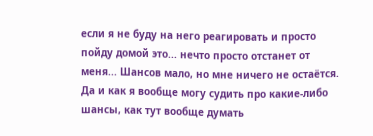если я не буду на него реагировать и просто пойду домой это... нечто просто отстанет от меня... Шансов мало, но мне ничего не остаётся. Да и как я вообще могу судить про какие-либо шансы, как тут вообще думать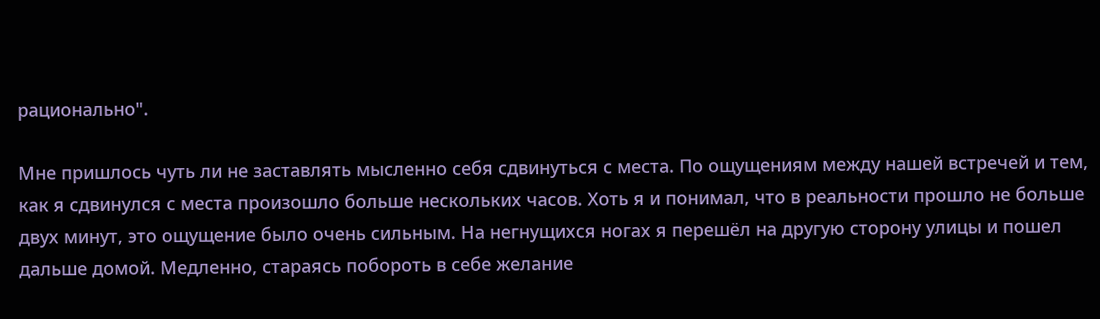рационально".

Мне пришлось чуть ли не заставлять мысленно себя сдвинуться с места. По ощущениям между нашей встречей и тем, как я сдвинулся с места произошло больше нескольких часов. Хоть я и понимал, что в реальности прошло не больше двух минут, это ощущение было очень сильным. На негнущихся ногах я перешёл на другую сторону улицы и пошел дальше домой. Медленно, стараясь побороть в себе желание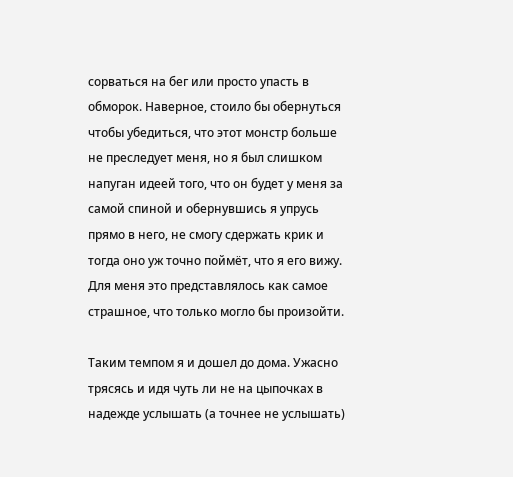сорваться на бег или просто упасть в обморок. Наверное, стоило бы обернуться чтобы убедиться, что этот монстр больше не преследует меня, но я был слишком напуган идеей того, что он будет у меня за самой спиной и обернувшись я упрусь прямо в него, не смогу сдержать крик и тогда оно уж точно поймёт, что я его вижу. Для меня это представлялось как самое страшное, что только могло бы произойти.

Таким темпом я и дошел до дома. Ужасно трясясь и идя чуть ли не на цыпочках в надежде услышать (а точнее не услышать)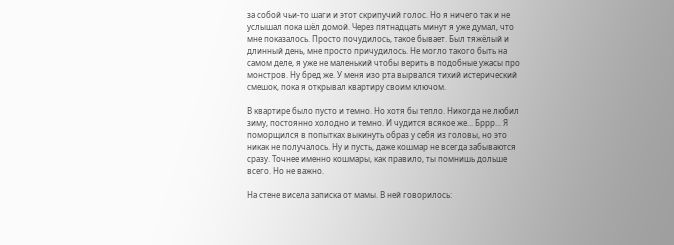за собой чьи-то шаги и этот скрипучий голос. Но я ничего так и не услышал пока шёл домой. Через пятнадцать минут я уже думал, что мне показалось. Просто почудилось, такое бывает. Был тяжёлый и длинный день, мне просто причудилось. Не могло такого быть на самом деле, я уже не маленький чтобы верить в подобные ужасы про монстров. Ну бред же. У меня изо рта вырвался тихий истерический смешок, пока я открывал квартиру своим ключом.

В квартире было пусто и темно. Но хотя бы тепло. Никогда не любил зиму, постоянно холодно и темно. И чудится всякое же... Бррр... Я поморщился в попытках выкинуть образ у себя из головы, но это никак не получалось. Ну и пусть, даже кошмар не всегда забываются сразу. Точнее именно кошмары, как правило, ты помнишь дольше всего. Но не важно.

На стене висела записка от мамы. В ней говорилось: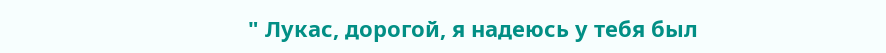" Лукас, дорогой, я надеюсь у тебя был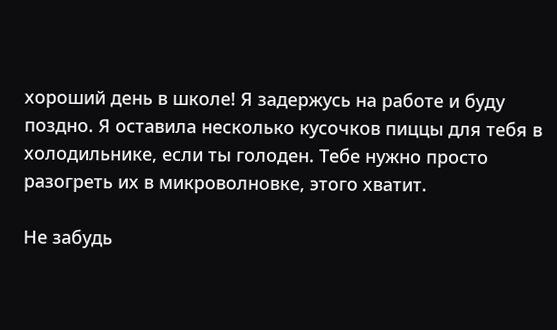хороший день в школе! Я задержусь на работе и буду поздно. Я оставила несколько кусочков пиццы для тебя в холодильнике, если ты голоден. Тебе нужно просто разогреть их в микроволновке, этого хватит.

Не забудь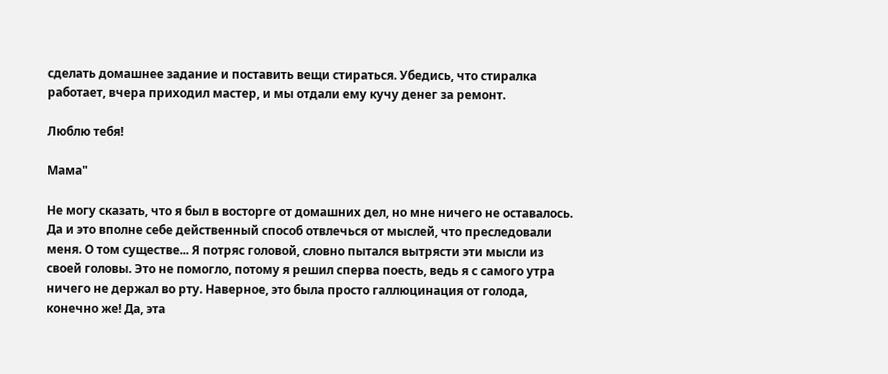сделать домашнее задание и поставить вещи стираться. Убедись, что стиралка работает, вчера приходил мастер, и мы отдали ему кучу денег за ремонт.

Люблю тебя!

Мама"

Не могу сказать, что я был в восторге от домашних дел, но мне ничего не оставалось. Да и это вполне себе действенный способ отвлечься от мыслей, что преследовали меня. О том существе... Я потряс головой, словно пытался вытрясти эти мысли из своей головы. Это не помогло, потому я решил сперва поесть, ведь я с самого утра ничего не держал во рту. Наверное, это была просто галлюцинация от голода, конечно же! Да, эта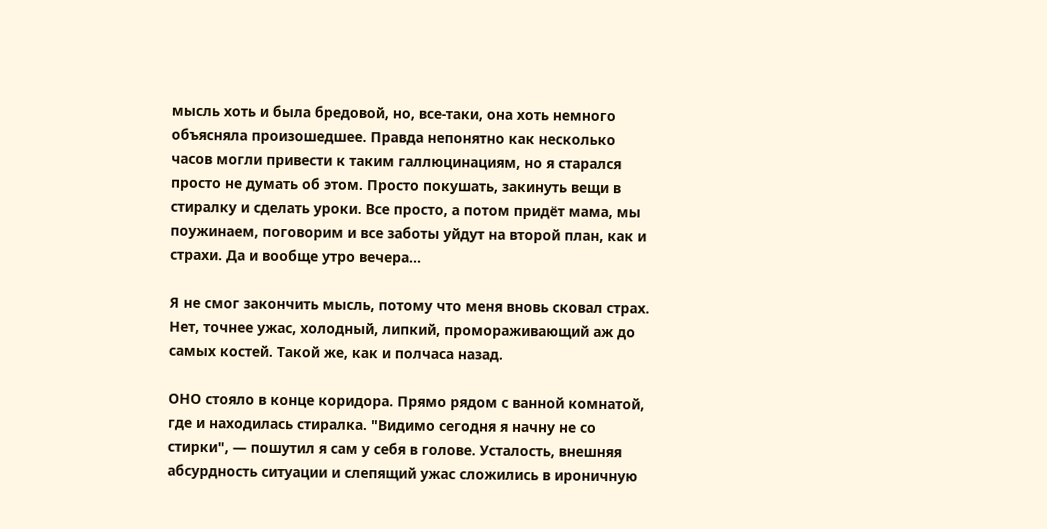мысль хоть и была бредовой, но, все-таки, она хоть немного объясняла произошедшее. Правда непонятно как несколько часов могли привести к таким галлюцинациям, но я старался просто не думать об этом. Просто покушать, закинуть вещи в стиралку и сделать уроки. Все просто, а потом придёт мама, мы поужинаем, поговорим и все заботы уйдут на второй план, как и страхи. Да и вообще утро вечера...

Я не смог закончить мысль, потому что меня вновь сковал страх. Нет, точнее ужас, холодный, липкий, промораживающий аж до самых костей. Такой же, как и полчаса назад.

ОНО стояло в конце коридора. Прямо рядом с ванной комнатой, где и находилась стиралка. "Видимо сегодня я начну не со стирки", — пошутил я сам у себя в голове. Усталость, внешняя абсурдность ситуации и слепящий ужас сложились в ироничную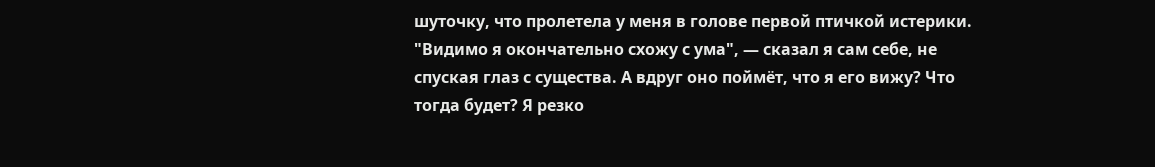шуточку, что пролетела у меня в голове первой птичкой истерики. "Видимо я окончательно схожу с ума", — сказал я сам себе, не спуская глаз с существа. А вдруг оно поймёт, что я его вижу? Что тогда будет? Я резко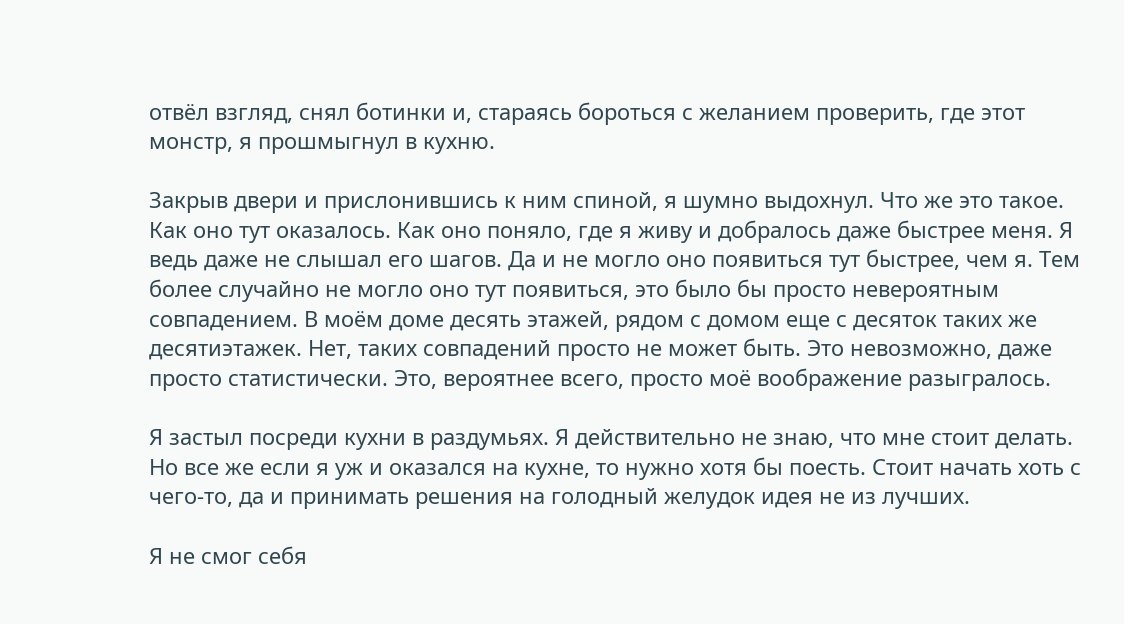отвёл взгляд, снял ботинки и, стараясь бороться с желанием проверить, где этот монстр, я прошмыгнул в кухню.

Закрыв двери и прислонившись к ним спиной, я шумно выдохнул. Что же это такое. Как оно тут оказалось. Как оно поняло, где я живу и добралось даже быстрее меня. Я ведь даже не слышал его шагов. Да и не могло оно появиться тут быстрее, чем я. Тем более случайно не могло оно тут появиться, это было бы просто невероятным совпадением. В моём доме десять этажей, рядом с домом еще с десяток таких же десятиэтажек. Нет, таких совпадений просто не может быть. Это невозможно, даже просто статистически. Это, вероятнее всего, просто моё воображение разыгралось.

Я застыл посреди кухни в раздумьях. Я действительно не знаю, что мне стоит делать. Но все же если я уж и оказался на кухне, то нужно хотя бы поесть. Стоит начать хоть с чего-то, да и принимать решения на голодный желудок идея не из лучших.

Я не смог себя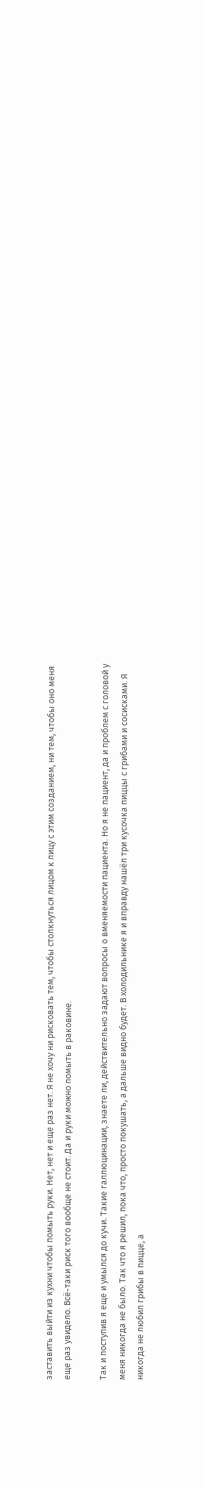заставить выйти из кухни чтобы помыть руки. Нет, нет и еще раз нет. Я не хочу ни рисковать тем, чтобы столкнуться лицом к лицу с этим созданием, ни тем, чтобы оно меня еще раз увидело. Всё-таки риск того вообще не стоит. Да и руки можно помыть в раковине.

Так и поступив я еще и умылся до кучи. Такие галлюцинации, знаете ли, действительно задают вопросы о вменяемости пациента. Но я не пациент, да и проблем с головой у меня никогда не было. Так что я решил, пока что, просто покушать, а дальше видно будет. В холодильнике я и вправду нашёл три кусочка пиццы с грибами и сосисками. Я никогда не любил грибы в пицце, а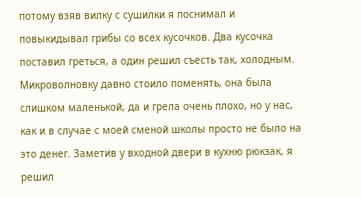потому взяв вилку с сушилки я поснимал и повыкидывал грибы со всех кусочков. Два кусочка поставил греться, а один решил съесть так, холодным. Микроволновку давно стоило поменять, она была слишком маленькой, да и грела очень плохо, но у нас, как и в случае с моей сменой школы просто не было на это денег. Заметив у входной двери в кухню рюкзак, я решил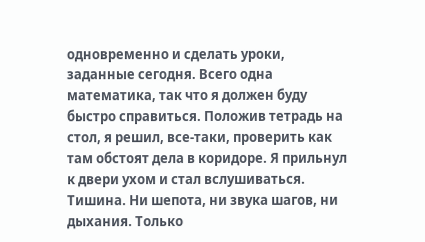одновременно и сделать уроки, заданные сегодня. Всего одна математика, так что я должен буду быстро справиться. Положив тетрадь на стол, я решил, все-таки, проверить как там обстоят дела в коридоре. Я прильнул к двери ухом и стал вслушиваться. Тишина. Ни шепота, ни звука шагов, ни дыхания. Только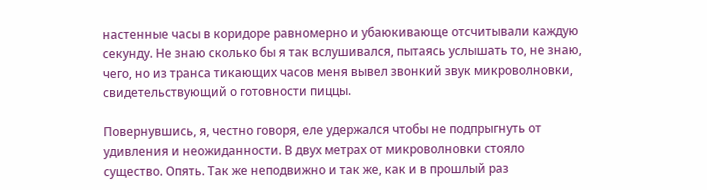настенные часы в коридоре равномерно и убаюкивающе отсчитывали каждую секунду. Не знаю сколько бы я так вслушивался, пытаясь услышать то, не знаю, чего, но из транса тикающих часов меня вывел звонкий звук микроволновки, свидетельствующий о готовности пиццы.

Повернувшись, я, честно говоря, еле удержался чтобы не подпрыгнуть от удивления и неожиданности. В двух метрах от микроволновки стояло существо. Опять. Так же неподвижно и так же, как и в прошлый раз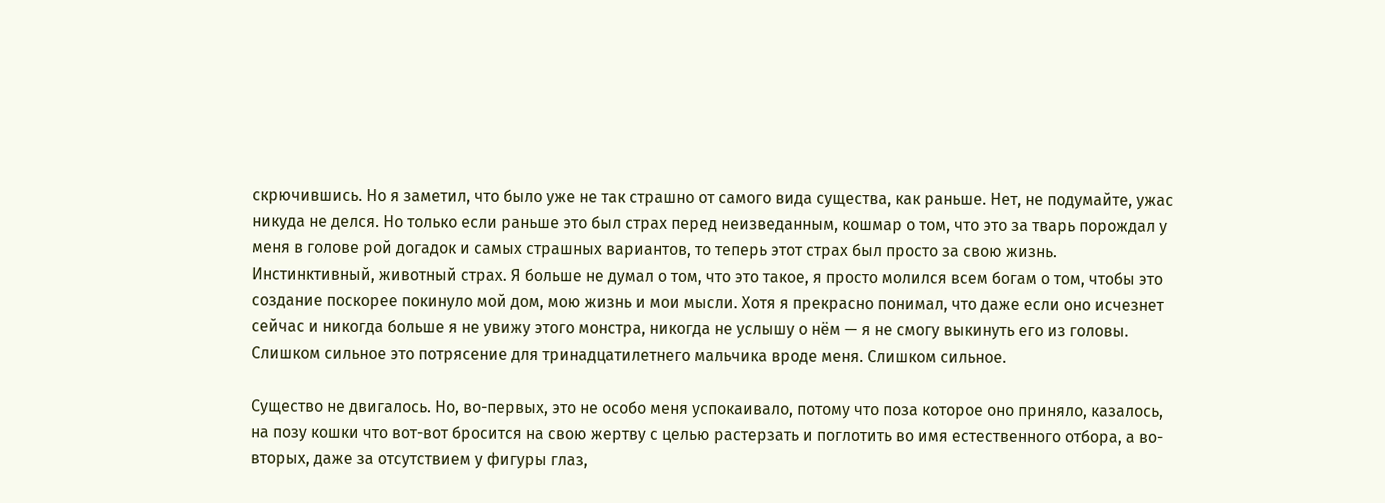скрючившись. Но я заметил, что было уже не так страшно от самого вида существа, как раньше. Нет, не подумайте, ужас никуда не делся. Но только если раньше это был страх перед неизведанным, кошмар о том, что это за тварь порождал у меня в голове рой догадок и самых страшных вариантов, то теперь этот страх был просто за свою жизнь. Инстинктивный, животный страх. Я больше не думал о том, что это такое, я просто молился всем богам о том, чтобы это создание поскорее покинуло мой дом, мою жизнь и мои мысли. Хотя я прекрасно понимал, что даже если оно исчезнет сейчас и никогда больше я не увижу этого монстра, никогда не услышу о нём — я не смогу выкинуть его из головы. Слишком сильное это потрясение для тринадцатилетнего мальчика вроде меня. Слишком сильное.

Существо не двигалось. Но, во-первых, это не особо меня успокаивало, потому что поза которое оно приняло, казалось, на позу кошки что вот-вот бросится на свою жертву с целью растерзать и поглотить во имя естественного отбора, а во-вторых, даже за отсутствием у фигуры глаз,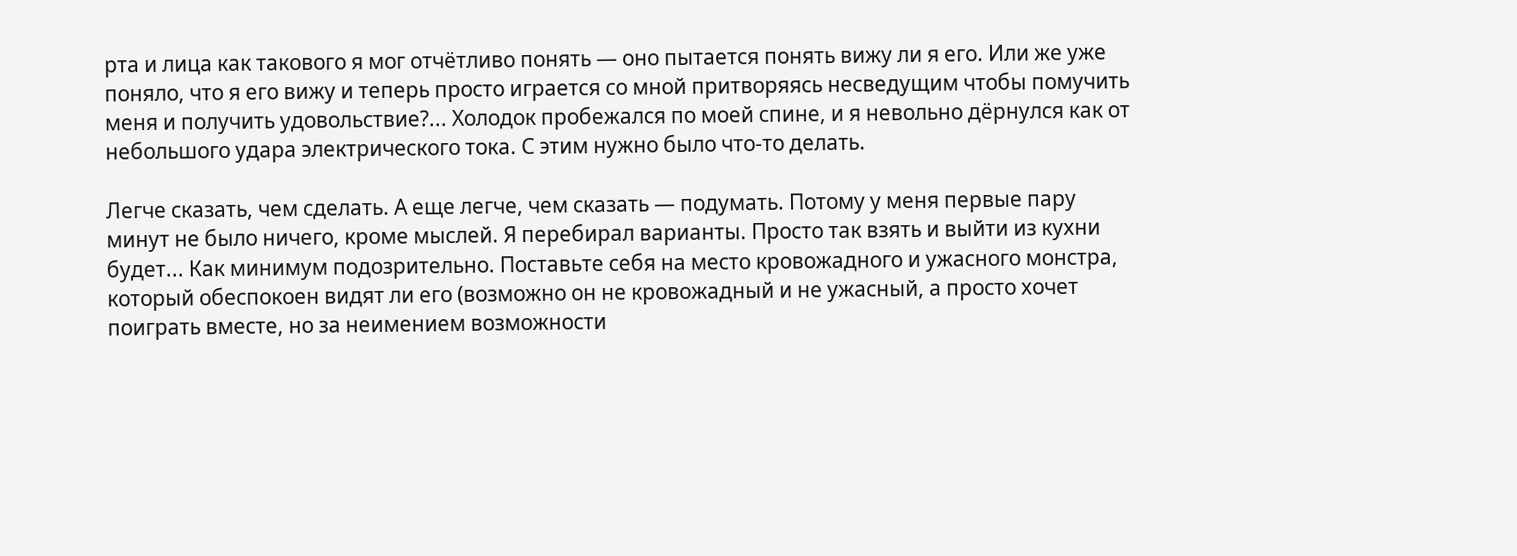рта и лица как такового я мог отчётливо понять — оно пытается понять вижу ли я его. Или же уже поняло, что я его вижу и теперь просто играется со мной притворяясь несведущим чтобы помучить меня и получить удовольствие?... Холодок пробежался по моей спине, и я невольно дёрнулся как от небольшого удара электрического тока. С этим нужно было что-то делать.

Легче сказать, чем сделать. А еще легче, чем сказать — подумать. Потому у меня первые пару минут не было ничего, кроме мыслей. Я перебирал варианты. Просто так взять и выйти из кухни будет... Как минимум подозрительно. Поставьте себя на место кровожадного и ужасного монстра, который обеспокоен видят ли его (возможно он не кровожадный и не ужасный, а просто хочет поиграть вместе, но за неимением возможности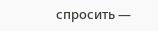спросить —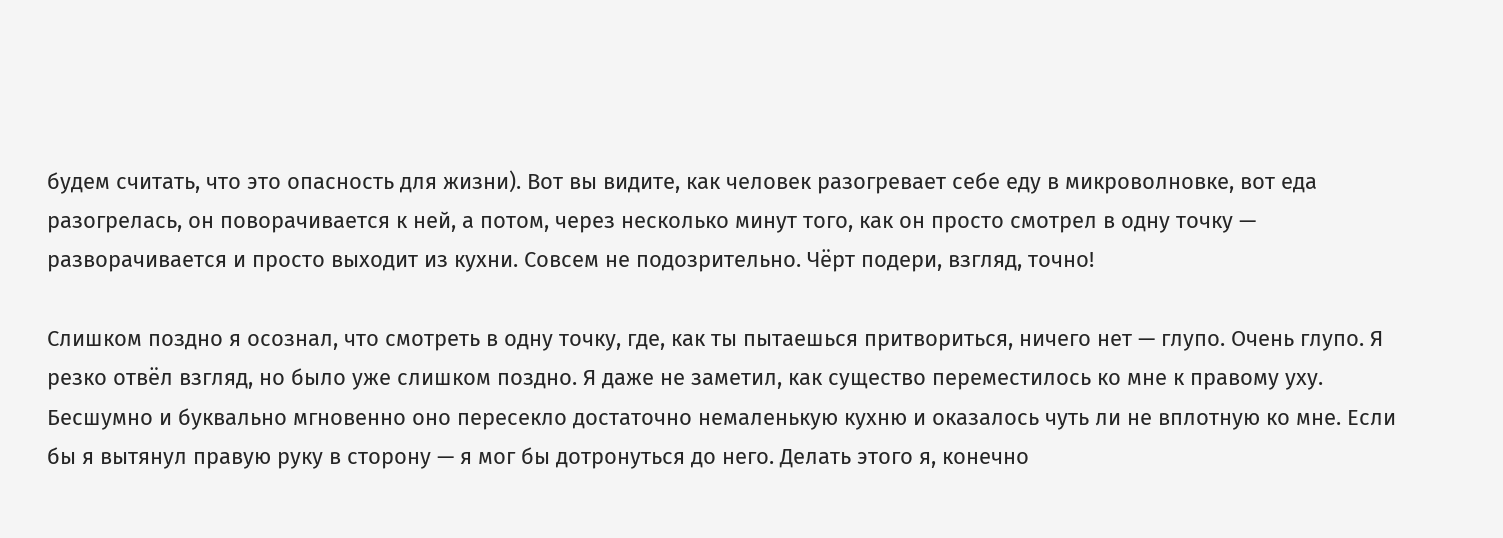будем считать, что это опасность для жизни). Вот вы видите, как человек разогревает себе еду в микроволновке, вот еда разогрелась, он поворачивается к ней, а потом, через несколько минут того, как он просто смотрел в одну точку — разворачивается и просто выходит из кухни. Совсем не подозрительно. Чёрт подери, взгляд, точно!

Слишком поздно я осознал, что смотреть в одну точку, где, как ты пытаешься притвориться, ничего нет — глупо. Очень глупо. Я резко отвёл взгляд, но было уже слишком поздно. Я даже не заметил, как существо переместилось ко мне к правому уху. Бесшумно и буквально мгновенно оно пересекло достаточно немаленькую кухню и оказалось чуть ли не вплотную ко мне. Если бы я вытянул правую руку в сторону — я мог бы дотронуться до него. Делать этого я, конечно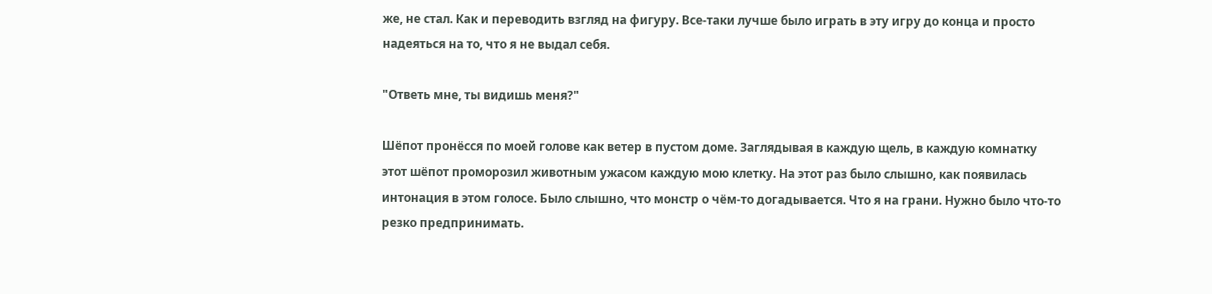же, не стал. Как и переводить взгляд на фигуру. Все-таки лучше было играть в эту игру до конца и просто надеяться на то, что я не выдал себя.

"Ответь мне, ты видишь меня?"

Шёпот пронёсся по моей голове как ветер в пустом доме. Заглядывая в каждую щель, в каждую комнатку этот шёпот проморозил животным ужасом каждую мою клетку. На этот раз было слышно, как появилась интонация в этом голосе. Было слышно, что монстр о чём-то догадывается. Что я на грани. Нужно было что-то резко предпринимать.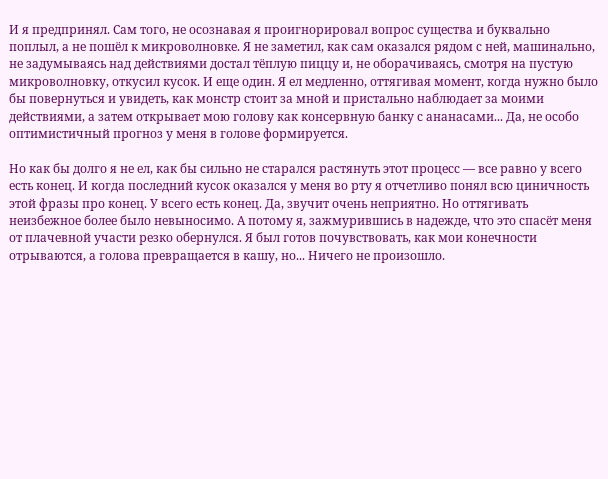И я предпринял. Сам того, не осознавая я проигнорировал вопрос существа и буквально поплыл, а не пошёл к микроволновке. Я не заметил, как сам оказался рядом с ней, машинально, не задумываясь над действиями достал тёплую пиццу и, не оборачиваясь, смотря на пустую микроволновку, откусил кусок. И еще один. Я ел медленно, оттягивая момент, когда нужно было бы повернуться и увидеть, как монстр стоит за мной и пристально наблюдает за моими действиями, а затем открывает мою голову как консервную банку с ананасами... Да, не особо оптимистичный прогноз у меня в голове формируется.

Но как бы долго я не ел, как бы сильно не старался растянуть этот процесс — все равно у всего есть конец. И когда последний кусок оказался у меня во рту я отчетливо понял всю циничность этой фразы про конец. У всего есть конец. Да, звучит очень неприятно. Но оттягивать неизбежное более было невыносимо. А потому я, зажмурившись в надежде, что это спасёт меня от плачевной участи резко обернулся. Я был готов почувствовать, как мои конечности отрываются, а голова превращается в кашу, но... Ничего не произошло.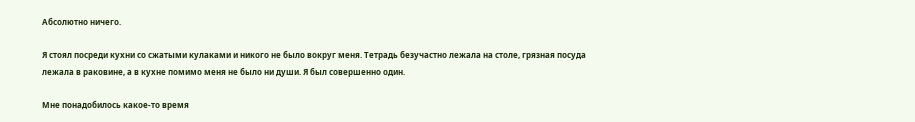Абсолютно ничего.

Я стоял посреди кухни со сжатыми кулаками и никого не было вокруг меня. Тетрадь безучастно лежала на столе, грязная посуда лежала в раковине, а в кухне помимо меня не было ни души. Я был совершенно один.

Мне понадобилось какое-то время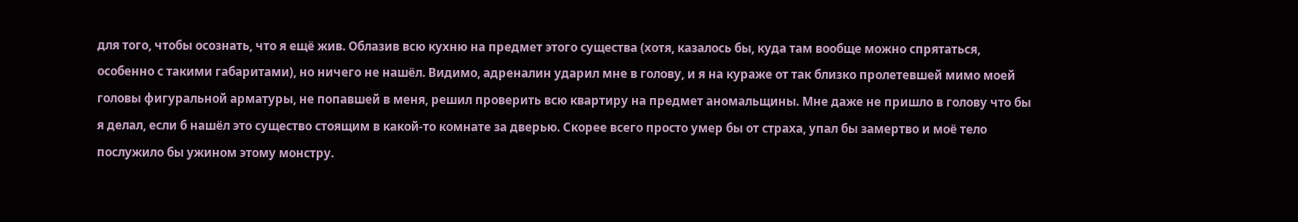для того, чтобы осознать, что я ещё жив. Облазив всю кухню на предмет этого существа (хотя, казалось бы, куда там вообще можно спрятаться, особенно с такими габаритами), но ничего не нашёл. Видимо, адреналин ударил мне в голову, и я на кураже от так близко пролетевшей мимо моей головы фигуральной арматуры, не попавшей в меня, решил проверить всю квартиру на предмет аномальщины. Мне даже не пришло в голову что бы я делал, если б нашёл это существо стоящим в какой-то комнате за дверью. Скорее всего просто умер бы от страха, упал бы замертво и моё тело послужило бы ужином этому монстру.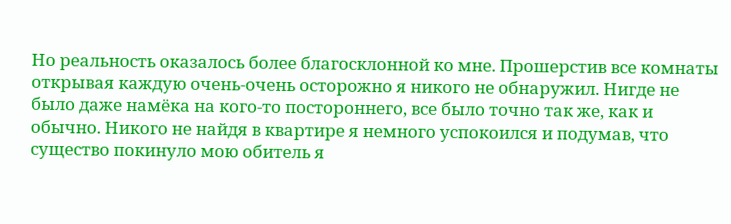Но реальность оказалось более благосклонной ко мне. Прошерстив все комнаты открывая каждую очень-очень осторожно я никого не обнаружил. Нигде не было даже намёка на кого-то постороннего, все было точно так же, как и обычно. Никого не найдя в квартире я немного успокоился и подумав, что существо покинуло мою обитель я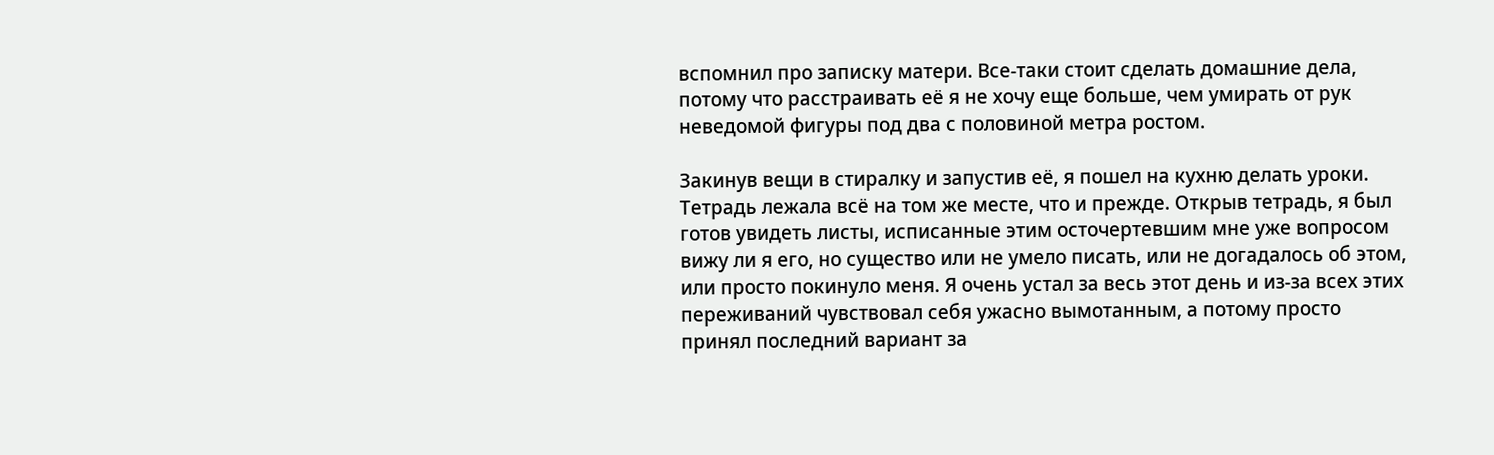вспомнил про записку матери. Все-таки стоит сделать домашние дела, потому что расстраивать её я не хочу еще больше, чем умирать от рук неведомой фигуры под два с половиной метра ростом.

Закинув вещи в стиралку и запустив её, я пошел на кухню делать уроки. Тетрадь лежала всё на том же месте, что и прежде. Открыв тетрадь, я был готов увидеть листы, исписанные этим осточертевшим мне уже вопросом вижу ли я его, но существо или не умело писать, или не догадалось об этом, или просто покинуло меня. Я очень устал за весь этот день и из-за всех этих переживаний чувствовал себя ужасно вымотанным, а потому просто принял последний вариант за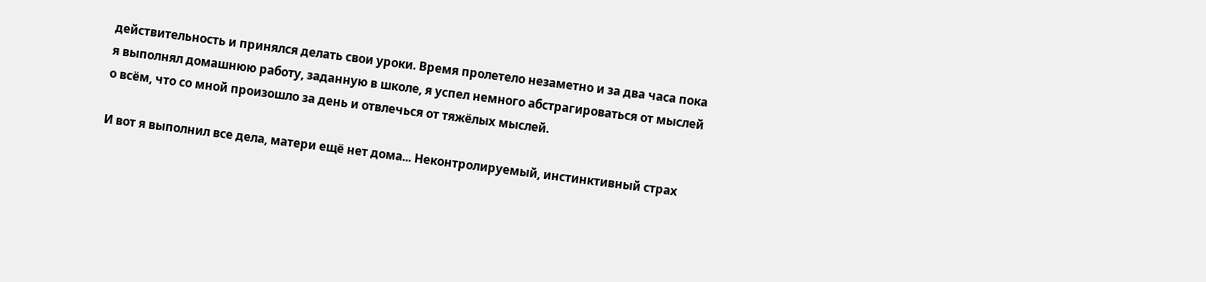действительность и принялся делать свои уроки. Время пролетело незаметно и за два часа пока я выполнял домашнюю работу, заданную в школе, я успел немного абстрагироваться от мыслей о всём, что со мной произошло за день и отвлечься от тяжёлых мыслей.

И вот я выполнил все дела, матери ещё нет дома... Неконтролируемый, инстинктивный страх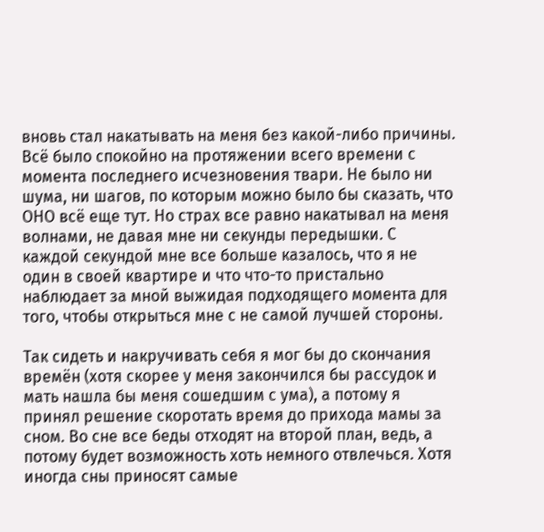вновь стал накатывать на меня без какой-либо причины. Всё было спокойно на протяжении всего времени с момента последнего исчезновения твари. Не было ни шума, ни шагов, по которым можно было бы сказать, что ОНО всё еще тут. Но страх все равно накатывал на меня волнами, не давая мне ни секунды передышки. С каждой секундой мне все больше казалось, что я не один в своей квартире и что что-то пристально наблюдает за мной выжидая подходящего момента для того, чтобы открыться мне с не самой лучшей стороны.

Так сидеть и накручивать себя я мог бы до скончания времён (хотя скорее у меня закончился бы рассудок и мать нашла бы меня сошедшим с ума), а потому я принял решение скоротать время до прихода мамы за сном. Во сне все беды отходят на второй план, ведь, а потому будет возможность хоть немного отвлечься. Хотя иногда сны приносят самые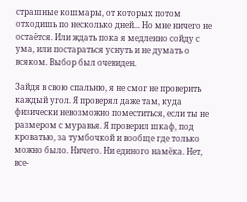страшные кошмары, от которых потом отходишь по несколько дней... Но мне ничего не остаётся. Или ждать пока я медленно сойду с ума, или постараться уснуть и не думать о всяком. Выбор был очевиден.

Зайдя в свою спальню, я не смог не проверить каждый угол. Я проверял даже там, куда физически невозможно поместиться, если ты не размером с муравья. Я проверил шкаф, под кроватью, за тумбочкой и вообще где только можно было. Ничего. Ни единого намёка. Нет, все-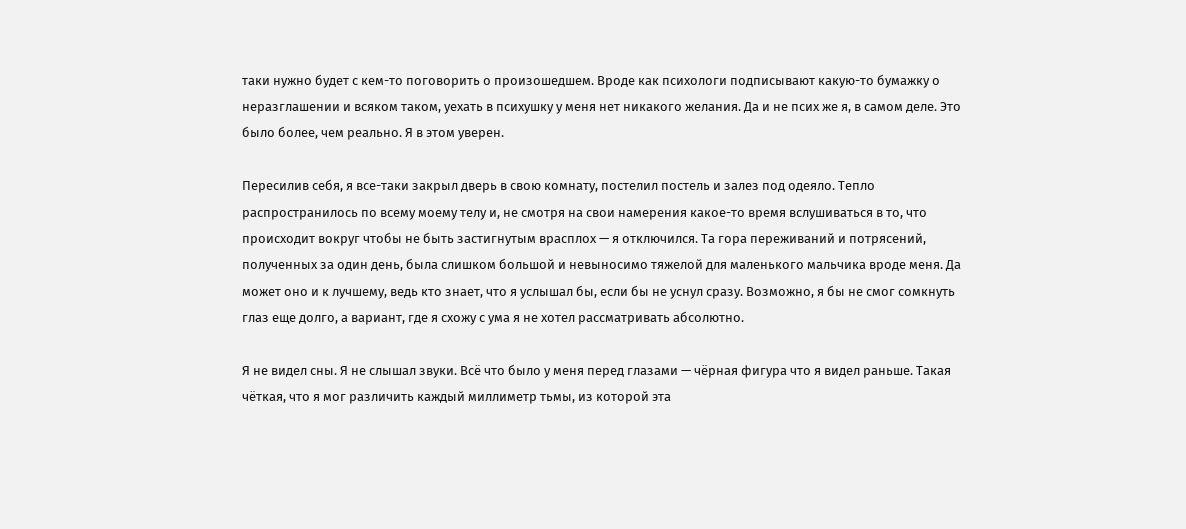таки нужно будет с кем-то поговорить о произошедшем. Вроде как психологи подписывают какую-то бумажку о неразглашении и всяком таком, уехать в психушку у меня нет никакого желания. Да и не псих же я, в самом деле. Это было более, чем реально. Я в этом уверен.

Пересилив себя, я все-таки закрыл дверь в свою комнату, постелил постель и залез под одеяло. Тепло распространилось по всему моему телу и, не смотря на свои намерения какое-то время вслушиваться в то, что происходит вокруг чтобы не быть застигнутым врасплох — я отключился. Та гора переживаний и потрясений, полученных за один день, была слишком большой и невыносимо тяжелой для маленького мальчика вроде меня. Да может оно и к лучшему, ведь кто знает, что я услышал бы, если бы не уснул сразу. Возможно, я бы не смог сомкнуть глаз еще долго, а вариант, где я схожу с ума я не хотел рассматривать абсолютно.

Я не видел сны. Я не слышал звуки. Всё что было у меня перед глазами — чёрная фигура что я видел раньше. Такая чёткая, что я мог различить каждый миллиметр тьмы, из которой эта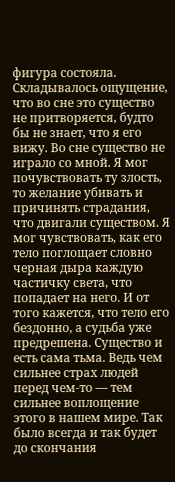фигура состояла. Складывалось ощущение, что во сне это существо не притворяется, будто бы не знает, что я его вижу. Во сне существо не играло со мной. Я мог почувствовать ту злость, то желание убивать и причинять страдания, что двигали существом. Я мог чувствовать, как его тело поглощает словно черная дыра каждую частичку света, что попадает на него. И от того кажется, что тело его бездонно, а судьба уже предрешена. Существо и есть сама тьма. Ведь чем сильнее страх людей перед чем-то — тем сильнее воплощение этого в нашем мире. Так было всегда и так будет до скончания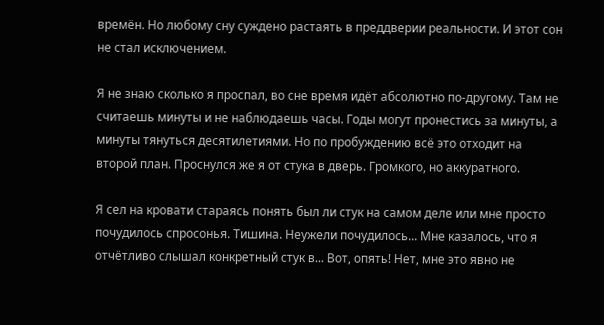времён. Но любому сну суждено растаять в преддверии реальности. И этот сон не стал исключением.

Я не знаю сколько я проспал, во сне время идёт абсолютно по-другому. Там не считаешь минуты и не наблюдаешь часы. Годы могут пронестись за минуты, а минуты тянуться десятилетиями. Но по пробуждению всё это отходит на второй план. Проснулся же я от стука в дверь. Громкого, но аккуратного.

Я сел на кровати стараясь понять был ли стук на самом деле или мне просто почудилось спросонья. Тишина. Неужели почудилось... Мне казалось, что я отчётливо слышал конкретный стук в... Вот, опять! Нет, мне это явно не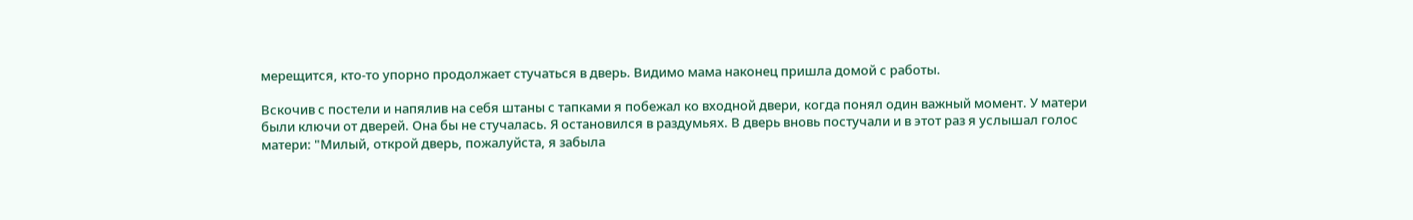мерещится, кто-то упорно продолжает стучаться в дверь. Видимо мама наконец пришла домой с работы.

Вскочив с постели и напялив на себя штаны с тапками я побежал ко входной двери, когда понял один важный момент. У матери были ключи от дверей. Она бы не стучалась. Я остановился в раздумьях. В дверь вновь постучали и в этот раз я услышал голос матери: "Милый, открой дверь, пожалуйста, я забыла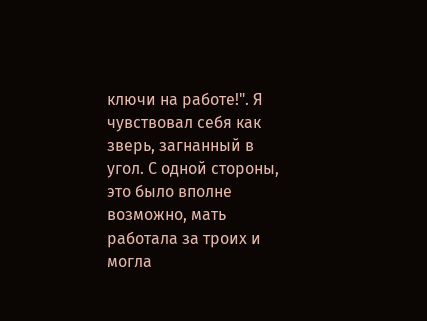ключи на работе!". Я чувствовал себя как зверь, загнанный в угол. С одной стороны, это было вполне возможно, мать работала за троих и могла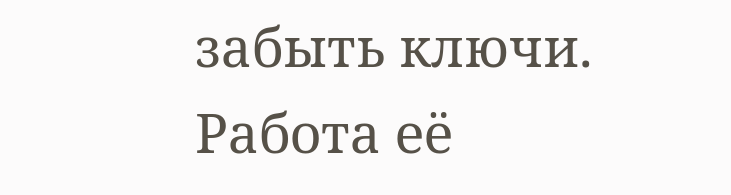забыть ключи. Работа её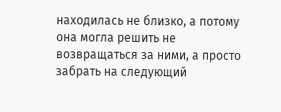находилась не близко, а потому она могла решить не возвращаться за ними, а просто забрать на следующий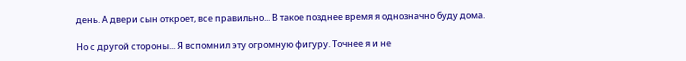день. А двери сын откроет, все правильно... В такое позднее время я однозначно буду дома.

Но с другой стороны... Я вспомнил эту огромную фигуру. Точнее я и не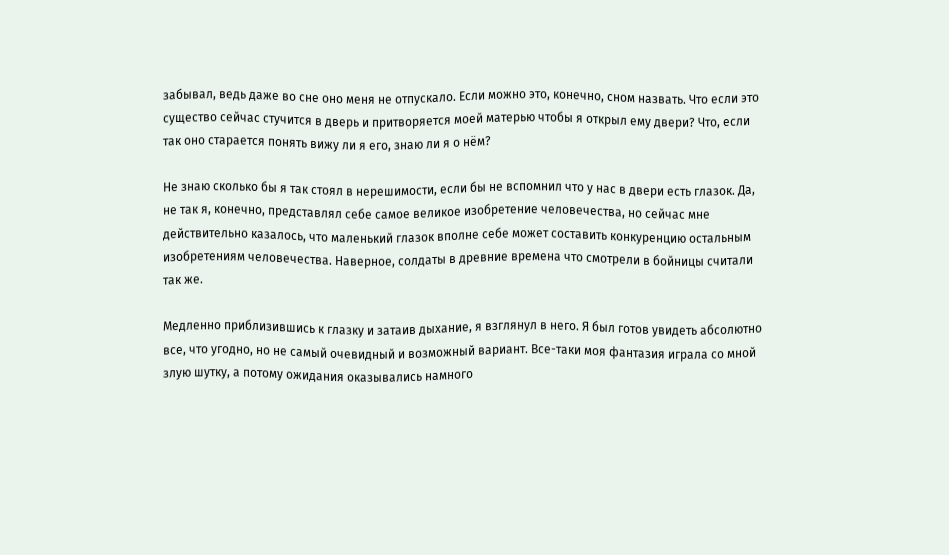забывал, ведь даже во сне оно меня не отпускало. Если можно это, конечно, сном назвать. Что если это существо сейчас стучится в дверь и притворяется моей матерью чтобы я открыл ему двери? Что, если так оно старается понять вижу ли я его, знаю ли я о нём?

Не знаю сколько бы я так стоял в нерешимости, если бы не вспомнил что у нас в двери есть глазок. Да, не так я, конечно, представлял себе самое великое изобретение человечества, но сейчас мне действительно казалось, что маленький глазок вполне себе может составить конкуренцию остальным изобретениям человечества. Наверное, солдаты в древние времена что смотрели в бойницы считали так же.

Медленно приблизившись к глазку и затаив дыхание, я взглянул в него. Я был готов увидеть абсолютно все, что угодно, но не самый очевидный и возможный вариант. Все-таки моя фантазия играла со мной злую шутку, а потому ожидания оказывались намного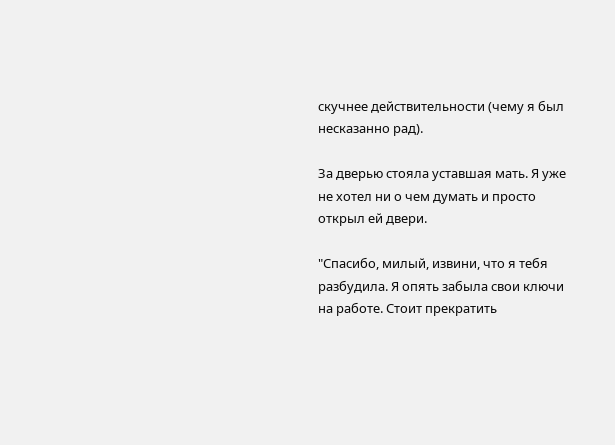скучнее действительности (чему я был несказанно рад).

За дверью стояла уставшая мать. Я уже не хотел ни о чем думать и просто открыл ей двери.

"Спасибо, милый, извини, что я тебя разбудила. Я опять забыла свои ключи на работе. Стоит прекратить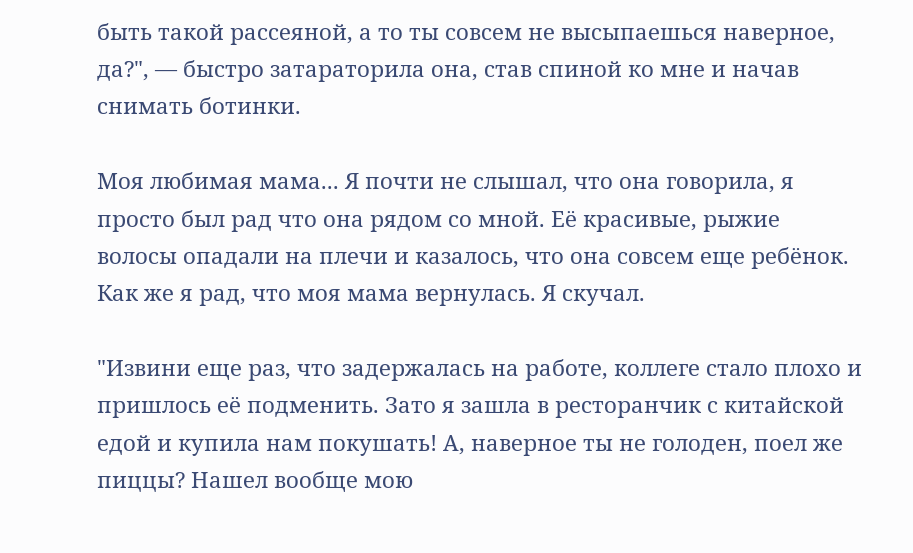быть такой рассеяной, а то ты совсем не высыпаешься наверное, да?", — быстро затараторила она, став спиной ко мне и начав снимать ботинки.

Моя любимая мама... Я почти не слышал, что она говорила, я просто был рад что она рядом со мной. Её красивые, рыжие волосы опадали на плечи и казалось, что она совсем еще ребёнок. Как же я рад, что моя мама вернулась. Я скучал.

"Извини еще раз, что задержалась на работе, коллеге стало плохо и пришлось её подменить. Зато я зашла в ресторанчик с китайской едой и купила нам покушать! А, наверное ты не голоден, поел же пиццы? Нашел вообще мою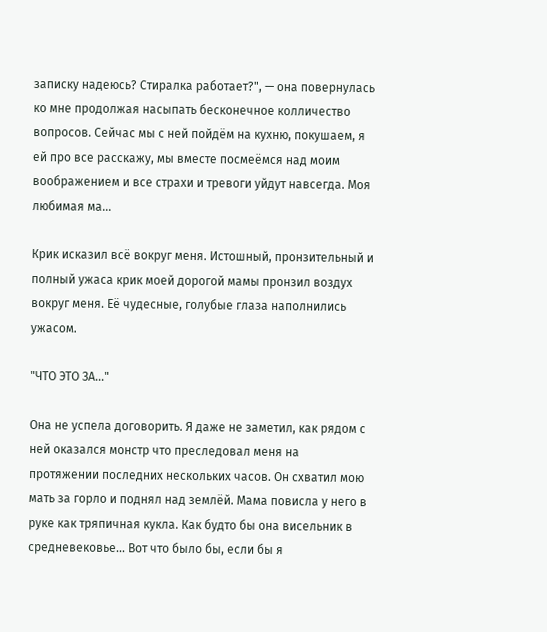записку надеюсь? Стиралка работает?", — она повернулась ко мне продолжая насыпать бесконечное колличество вопросов. Сейчас мы с ней пойдём на кухню, покушаем, я ей про все расскажу, мы вместе посмеёмся над моим воображением и все страхи и тревоги уйдут навсегда. Моя любимая ма...

Крик исказил всё вокруг меня. Истошный, пронзительный и полный ужаса крик моей дорогой мамы пронзил воздух вокруг меня. Её чудесные, голубые глаза наполнились ужасом.

"ЧТО ЭТО ЗА..."

Она не успела договорить. Я даже не заметил, как рядом с ней оказался монстр что преследовал меня на протяжении последних нескольких часов. Он схватил мою мать за горло и поднял над землёй. Мама повисла у него в руке как тряпичная кукла. Как будто бы она висельник в средневековье... Вот что было бы, если бы я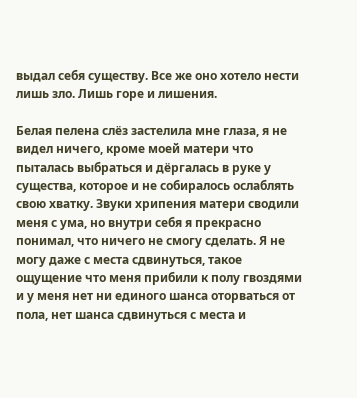выдал себя существу. Все же оно хотело нести лишь зло. Лишь горе и лишения.

Белая пелена слёз застелила мне глаза, я не видел ничего, кроме моей матери что пыталась выбраться и дёргалась в руке у существа, которое и не собиралось ослаблять свою хватку. Звуки хрипения матери сводили меня с ума, но внутри себя я прекрасно понимал, что ничего не смогу сделать. Я не могу даже с места сдвинуться, такое ощущение что меня прибили к полу гвоздями и у меня нет ни единого шанса оторваться от пола, нет шанса сдвинуться с места и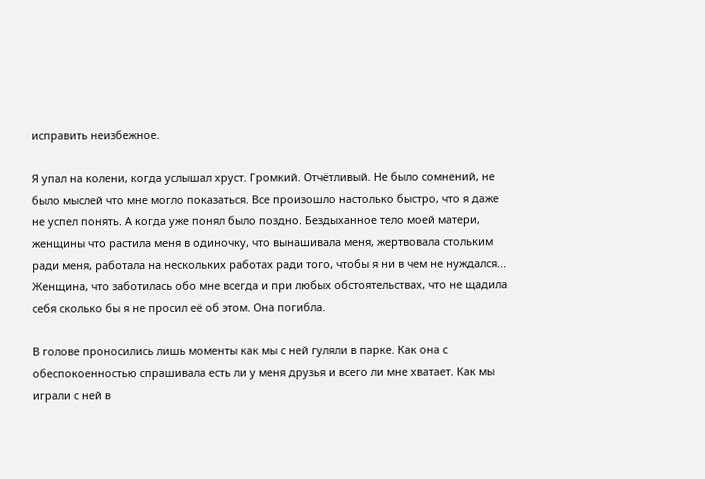исправить неизбежное.

Я упал на колени, когда услышал хруст. Громкий. Отчётливый. Не было сомнений, не было мыслей что мне могло показаться. Все произошло настолько быстро, что я даже не успел понять. А когда уже понял было поздно. Бездыханное тело моей матери, женщины что растила меня в одиночку, что вынашивала меня, жертвовала стольким ради меня, работала на нескольких работах ради того, чтобы я ни в чем не нуждался... Женщина, что заботилась обо мне всегда и при любых обстоятельствах, что не щадила себя сколько бы я не просил её об этом. Она погибла.

В голове проносились лишь моменты как мы с ней гуляли в парке. Как она с обеспокоенностью спрашивала есть ли у меня друзья и всего ли мне хватает. Как мы играли с ней в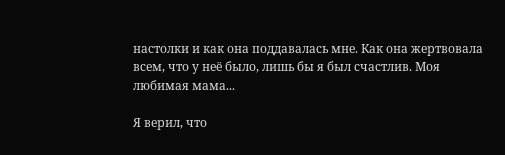настолки и как она поддавалась мне. Как она жертвовала всем, что у неё было, лишь бы я был счастлив. Моя любимая мама...

Я верил, что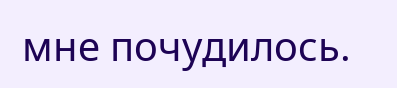мне почудилось.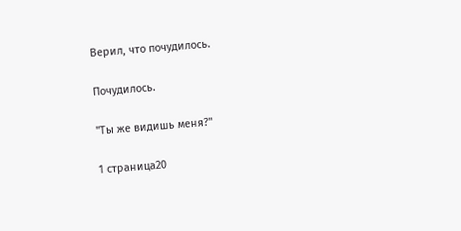Верил, что почудилось.

Почудилось.

"Ты же видишь меня?"

1 страница20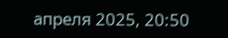апреля 2025, 20:50